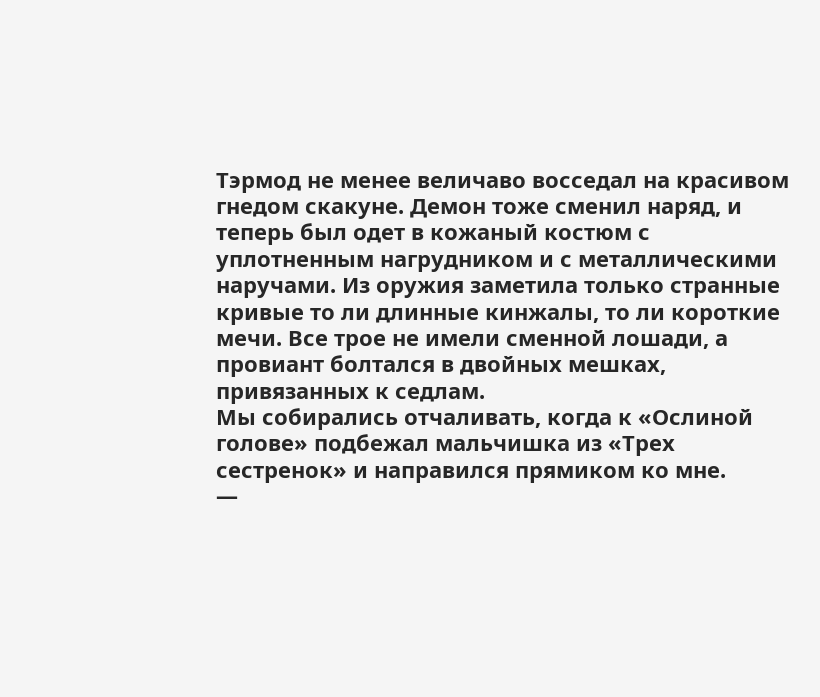Тэрмод не менее величаво восседал на красивом гнедом скакуне. Демон тоже сменил наряд, и теперь был одет в кожаный костюм с уплотненным нагрудником и с металлическими наручами. Из оружия заметила только странные кривые то ли длинные кинжалы, то ли короткие мечи. Все трое не имели сменной лошади, а провиант болтался в двойных мешках, привязанных к седлам.
Мы собирались отчаливать, когда к «Ослиной голове» подбежал мальчишка из «Трех сестренок» и направился прямиком ко мне.
—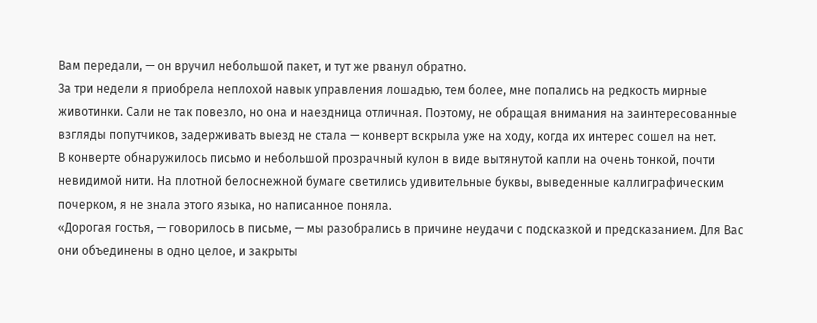Вам передали, — он вручил небольшой пакет, и тут же рванул обратно.
За три недели я приобрела неплохой навык управления лошадью, тем более, мне попались на редкость мирные животинки. Сали не так повезло, но она и наездница отличная. Поэтому, не обращая внимания на заинтересованные взгляды попутчиков, задерживать выезд не стала — конверт вскрыла уже на ходу, когда их интерес сошел на нет.
В конверте обнаружилось письмо и небольшой прозрачный кулон в виде вытянутой капли на очень тонкой, почти невидимой нити. На плотной белоснежной бумаге светились удивительные буквы, выведенные каллиграфическим почерком, я не знала этого языка, но написанное поняла.
«Дорогая гостья, — говорилось в письме, — мы разобрались в причине неудачи с подсказкой и предсказанием. Для Вас они объединены в одно целое, и закрыты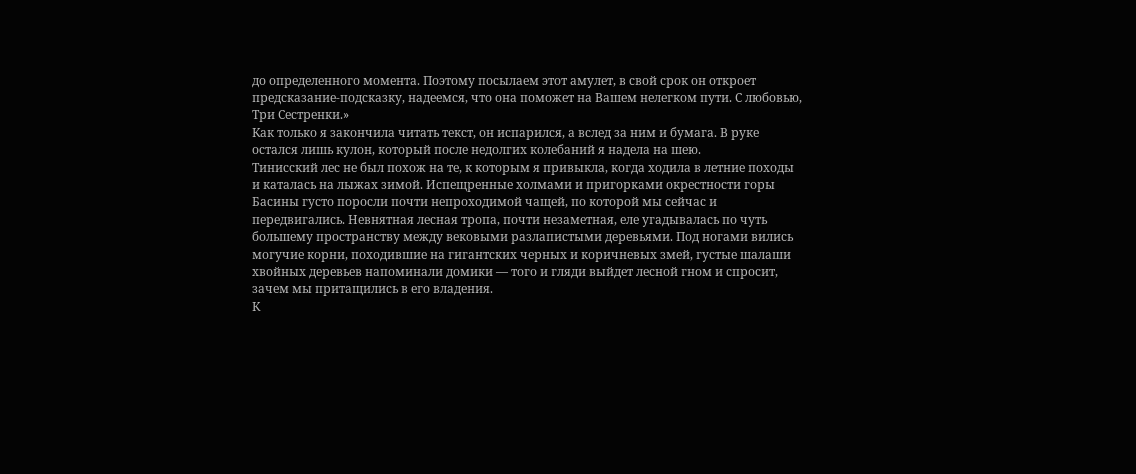до определенного момента. Поэтому посылаем этот амулет, в свой срок он откроет предсказание-подсказку, надеемся, что она поможет на Вашем нелегком пути. С любовью, Три Сестренки.»
Как только я закончила читать текст, он испарился, а вслед за ним и бумага. В руке остался лишь кулон, который после недолгих колебаний я надела на шею.
Тинисский лес не был похож на те, к которым я привыкла, когда ходила в летние походы и каталась на лыжах зимой. Испещренные холмами и пригорками окрестности горы Басины густо поросли почти непроходимой чащей, по которой мы сейчас и передвигались. Невнятная лесная тропа, почти незаметная, еле угадывалась по чуть большему пространству между вековыми разлапистыми деревьями. Под ногами вились могучие корни, походившие на гигантских черных и коричневых змей, густые шалаши хвойных деревьев напоминали домики — того и гляди выйдет лесной гном и спросит, зачем мы притащились в его владения.
К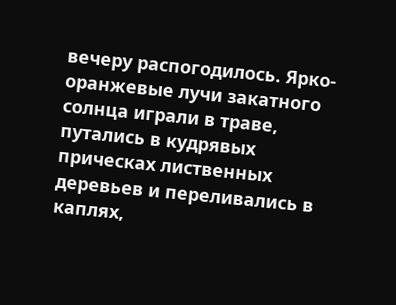вечеру распогодилось. Ярко-оранжевые лучи закатного солнца играли в траве, путались в кудрявых прическах лиственных деревьев и переливались в каплях,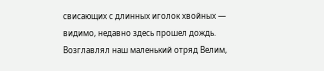свисающих с длинных иголок хвойных — видимо, недавно здесь прошел дождь.
Возглавлял наш маленький отряд Велим,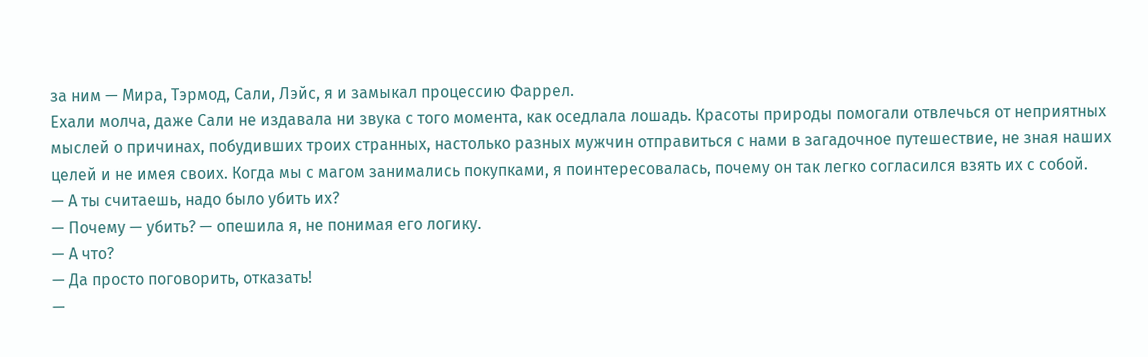за ним — Мира, Тэрмод, Сали, Лэйс, я и замыкал процессию Фаррел.
Ехали молча, даже Сали не издавала ни звука с того момента, как оседлала лошадь. Красоты природы помогали отвлечься от неприятных мыслей о причинах, побудивших троих странных, настолько разных мужчин отправиться с нами в загадочное путешествие, не зная наших целей и не имея своих. Когда мы с магом занимались покупками, я поинтересовалась, почему он так легко согласился взять их с собой.
— А ты считаешь, надо было убить их?
— Почему — убить? — опешила я, не понимая его логику.
— А что?
— Да просто поговорить, отказать!
—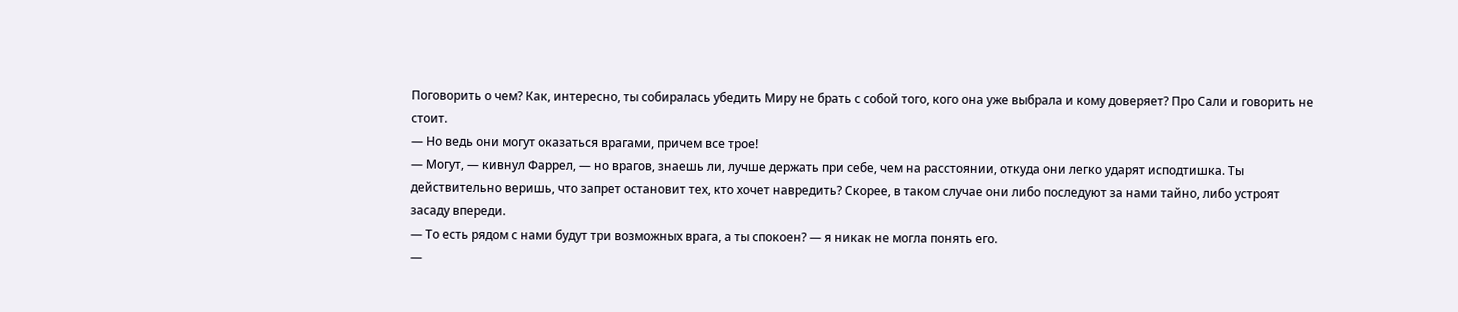Поговорить о чем? Как, интересно, ты собиралась убедить Миру не брать с собой того, кого она уже выбрала и кому доверяет? Про Сали и говорить не стоит.
— Но ведь они могут оказаться врагами, причем все трое!
— Могут, — кивнул Фаррел, — но врагов, знаешь ли, лучше держать при себе, чем на расстоянии, откуда они легко ударят исподтишка. Ты действительно веришь, что запрет остановит тех, кто хочет навредить? Скорее, в таком случае они либо последуют за нами тайно, либо устроят засаду впереди.
— То есть рядом с нами будут три возможных врага, а ты спокоен? — я никак не могла понять его.
—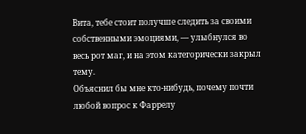Вита, тебе стоит получше следить за своими собственными эмоциями, — улыбнулся во весь рот маг, и на этом категорически закрыл тему.
Объяснил бы мне кто-нибудь, почему почти любой вопрос к Фаррелу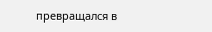превращался в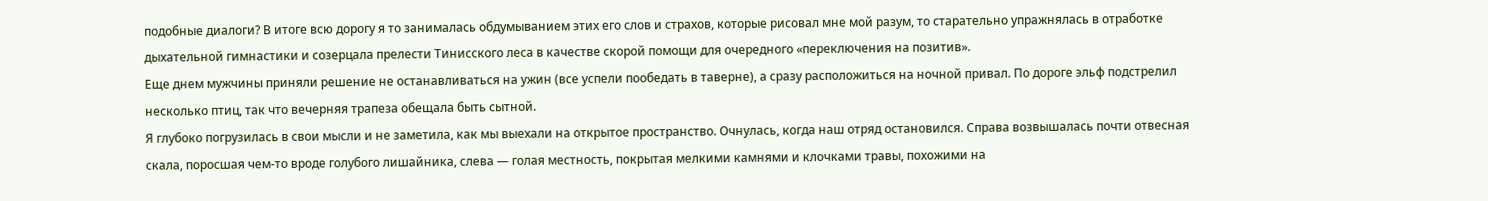подобные диалоги? В итоге всю дорогу я то занималась обдумыванием этих его слов и страхов, которые рисовал мне мой разум, то старательно упражнялась в отработке дыхательной гимнастики и созерцала прелести Тинисского леса в качестве скорой помощи для очередного «переключения на позитив».
Еще днем мужчины приняли решение не останавливаться на ужин (все успели пообедать в таверне), а сразу расположиться на ночной привал. По дороге эльф подстрелил несколько птиц, так что вечерняя трапеза обещала быть сытной.
Я глубоко погрузилась в свои мысли и не заметила, как мы выехали на открытое пространство. Очнулась, когда наш отряд остановился. Справа возвышалась почти отвесная скала, поросшая чем-то вроде голубого лишайника, слева — голая местность, покрытая мелкими камнями и клочками травы, похожими на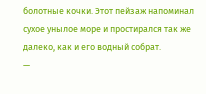болотные кочки. Этот пейзаж напоминал сухое унылое море и простирался так же далеко, как и его водный собрат.
—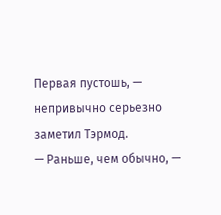Первая пустошь, — непривычно серьезно заметил Тэрмод.
— Раньше, чем обычно, —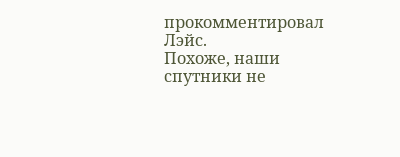прокомментировал Лэйс.
Похоже, наши спутники не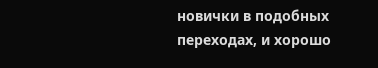новички в подобных переходах, и хорошо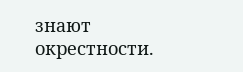знают окрестности.